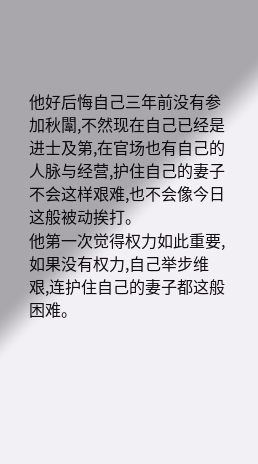他好后悔自己三年前没有参加秋闈,不然现在自己已经是进士及第,在官场也有自己的人脉与经营,护住自己的妻子不会这样艰难,也不会像今日这般被动挨打。
他第一次觉得权力如此重要,如果没有权力,自己举步维艰,连护住自己的妻子都这般困难。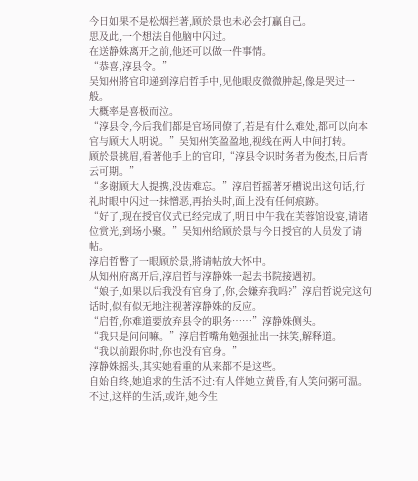今日如果不是松烟拦著,顾於景也未必会打贏自己。
思及此,一个想法自他脑中闪过。
在送静姝离开之前,他还可以做一件事情。
“恭喜,淳县令。”
吴知州將官印递到淳启哲手中,见他眼皮微微肿起,像是哭过一般。
大概率是喜极而泣。
“淳县令,今后我们都是官场同僚了,若是有什么难处,都可以向本官与顾大人明说。”吴知州笑盈盈地,视线在两人中间打转。
顾於景挑眉,看著他手上的官印,“淳县令识时务者为俊杰,日后青云可期。”
“多谢顾大人提携,没齿难忘。”淳启哲摇著牙槽说出这句话,行礼时眼中闪过一抹憎恶,再抬头时,面上没有任何痕跡。
“好了,现在授官仪式已经完成了,明日中午我在芙蓉馆设宴,请诸位赏光,到场小聚。”吴知州给顾於景与今日授官的人员发了请帖。
淳启哲瞥了一眼顾於景,將请帖放大怀中。
从知州府离开后,淳启哲与淳静姝一起去书院接遇初。
“娘子,如果以后我没有官身了,你,会嫌弃我吗?”淳启哲说完这句话时,似有似无地注视著淳静姝的反应。
“启哲,你难道要放弃县令的职务……”淳静姝侧头。
“我只是问问嘛。”淳启哲嘴角勉强扯出一抹笑,解释道。
“我以前跟你时,你也没有官身。”
淳静姝摇头,其实她看重的从来都不是这些。
自始自终,她追求的生活不过:有人伴她立黄昏,有人笑问粥可温。
不过,这样的生活,或许,她今生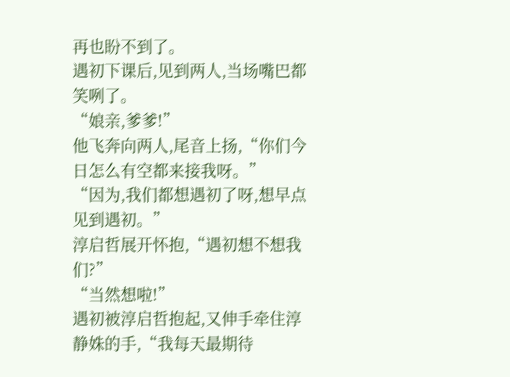再也盼不到了。
遇初下课后,见到两人,当场嘴巴都笑咧了。
“娘亲,爹爹!”
他飞奔向两人,尾音上扬,“你们今日怎么有空都来接我呀。”
“因为,我们都想遇初了呀,想早点见到遇初。”
淳启哲展开怀抱,“遇初想不想我们?”
“当然想啦!”
遇初被淳启哲抱起,又伸手牵住淳静姝的手,“我每天最期待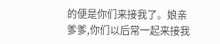的便是你们来接我了。娘亲爹爹,你们以后常一起来接我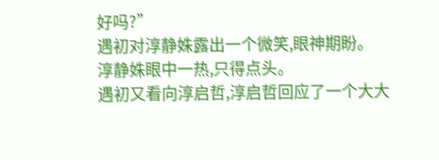好吗?”
遇初对淳静姝露出一个微笑,眼神期盼。
淳静姝眼中一热,只得点头。
遇初又看向淳启哲,淳启哲回应了一个大大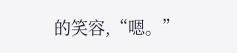的笑容,“嗯。”